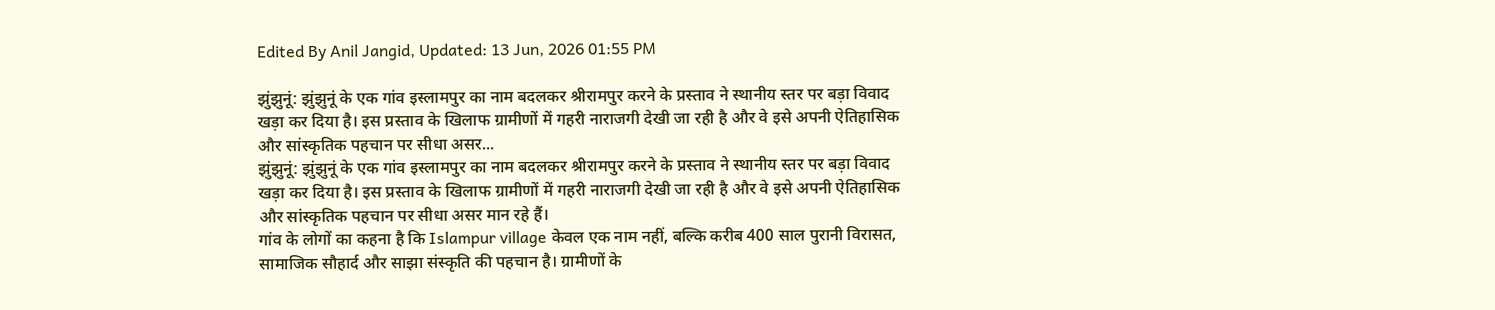Edited By Anil Jangid, Updated: 13 Jun, 2026 01:55 PM

झुंझुनूं: झुंझुनूं के एक गांव इस्लामपुर का नाम बदलकर श्रीरामपुर करने के प्रस्ताव ने स्थानीय स्तर पर बड़ा विवाद खड़ा कर दिया है। इस प्रस्ताव के खिलाफ ग्रामीणों में गहरी नाराजगी देखी जा रही है और वे इसे अपनी ऐतिहासिक और सांस्कृतिक पहचान पर सीधा असर...
झुंझुनूं: झुंझुनूं के एक गांव इस्लामपुर का नाम बदलकर श्रीरामपुर करने के प्रस्ताव ने स्थानीय स्तर पर बड़ा विवाद खड़ा कर दिया है। इस प्रस्ताव के खिलाफ ग्रामीणों में गहरी नाराजगी देखी जा रही है और वे इसे अपनी ऐतिहासिक और सांस्कृतिक पहचान पर सीधा असर मान रहे हैं।
गांव के लोगों का कहना है कि Islampur village केवल एक नाम नहीं, बल्कि करीब 400 साल पुरानी विरासत, सामाजिक सौहार्द और साझा संस्कृति की पहचान है। ग्रामीणों के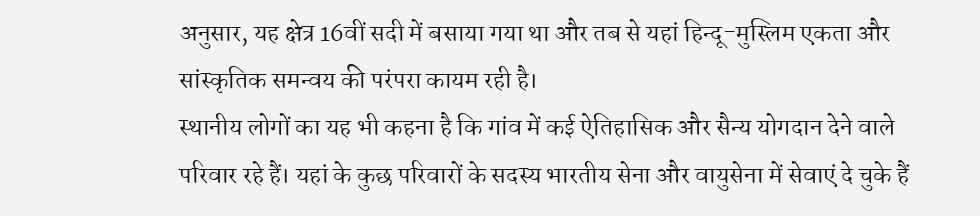अनुसार, यह क्षेत्र 16वीं सदी में बसाया गया था और तब से यहां हिन्दू-मुस्लिम एकता और सांस्कृतिक समन्वय की परंपरा कायम रही है।
स्थानीय लोगों का यह भी कहना है कि गांव में कई ऐतिहासिक और सैन्य योगदान देने वाले परिवार रहे हैं। यहां के कुछ परिवारों के सदस्य भारतीय सेना और वायुसेना में सेवाएं दे चुके हैं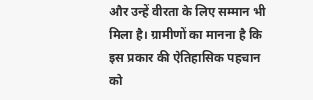और उन्हें वीरता के लिए सम्मान भी मिला है। ग्रामीणों का मानना है कि इस प्रकार की ऐतिहासिक पहचान को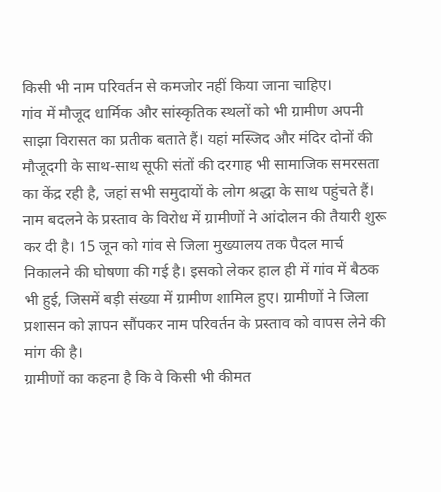किसी भी नाम परिवर्तन से कमजोर नहीं किया जाना चाहिए।
गांव में मौजूद धार्मिक और सांस्कृतिक स्थलों को भी ग्रामीण अपनी साझा विरासत का प्रतीक बताते हैं। यहां मस्जिद और मंदिर दोनों की मौजूदगी के साथ-साथ सूफी संतों की दरगाह भी सामाजिक समरसता का केंद्र रही है, जहां सभी समुदायों के लोग श्रद्धा के साथ पहुंचते हैं।
नाम बदलने के प्रस्ताव के विरोध में ग्रामीणों ने आंदोलन की तैयारी शुरू कर दी है। 15 जून को गांव से जिला मुख्यालय तक पैदल मार्च निकालने की घोषणा की गई है। इसको लेकर हाल ही में गांव में बैठक भी हुई, जिसमें बड़ी संख्या में ग्रामीण शामिल हुए। ग्रामीणों ने जिला प्रशासन को ज्ञापन सौंपकर नाम परिवर्तन के प्रस्ताव को वापस लेने की मांग की है।
ग्रामीणों का कहना है कि वे किसी भी कीमत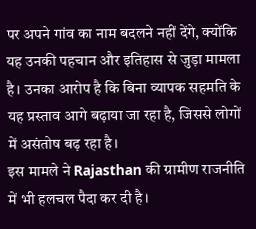पर अपने गांव का नाम बदलने नहीं देंगे, क्योंकि यह उनकी पहचान और इतिहास से जुड़ा मामला है। उनका आरोप है कि बिना व्यापक सहमति के यह प्रस्ताव आगे बढ़ाया जा रहा है, जिससे लोगों में असंतोष बढ़ रहा है।
इस मामले ने Rajasthan की ग्रामीण राजनीति में भी हलचल पैदा कर दी है।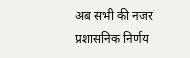अब सभी की नजर प्रशासनिक निर्णय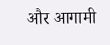और आगामी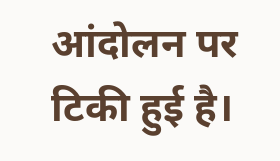आंदोलन पर टिकी हुई है।